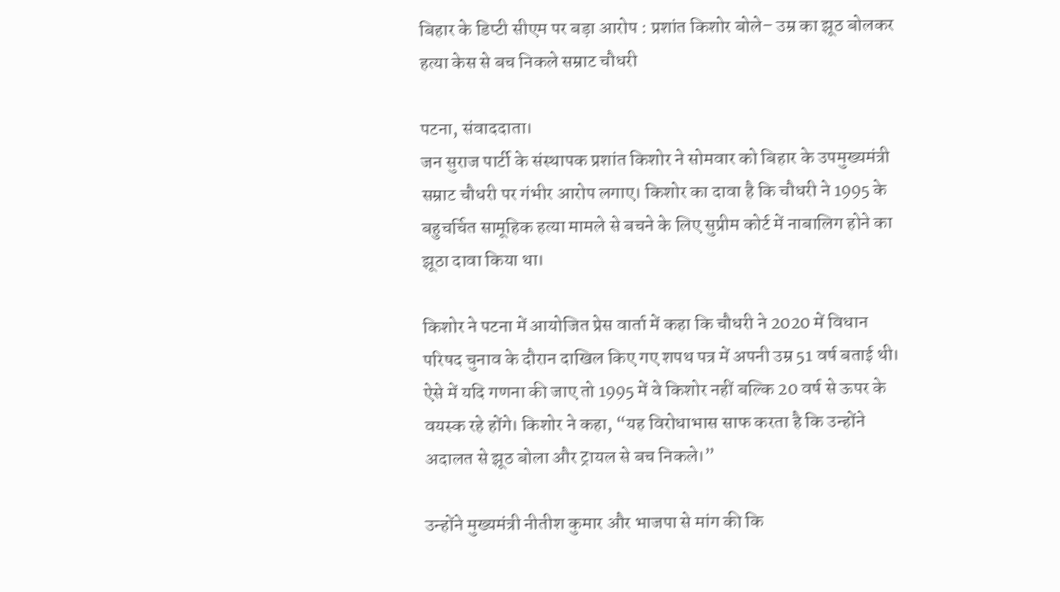बिहार के डिप्टी सीएम पर बड़ा आरोप : प्रशांत किशोर बोले– उम्र का झूठ बोलकर हत्या केस से बच निकले सम्राट चौधरी

पटना, संवाददाता।
जन सुराज पार्टी के संस्थापक प्रशांत किशोर ने सोमवार को बिहार के उपमुख्यमंत्री सम्राट चौधरी पर गंभीर आरोप लगाए। किशोर का दावा है कि चौधरी ने 1995 के बहुचर्चित सामूहिक हत्या मामले से बचने के लिए सुप्रीम कोर्ट में नाबालिग होने का झूठा दावा किया था।

किशोर ने पटना में आयोजित प्रेस वार्ता में कहा कि चौधरी ने 2020 में विधान परिषद चुनाव के दौरान दाखिल किए गए शपथ पत्र में अपनी उम्र 51 वर्ष बताई थी। ऐसे में यदि गणना की जाए तो 1995 में वे किशोर नहीं बल्कि 20 वर्ष से ऊपर के वयस्क रहे होंगे। किशोर ने कहा, “यह विरोधाभास साफ करता है कि उन्होंने अदालत से झूठ बोला और ट्रायल से बच निकले।”

उन्होंने मुख्यमंत्री नीतीश कुमार और भाजपा से मांग की कि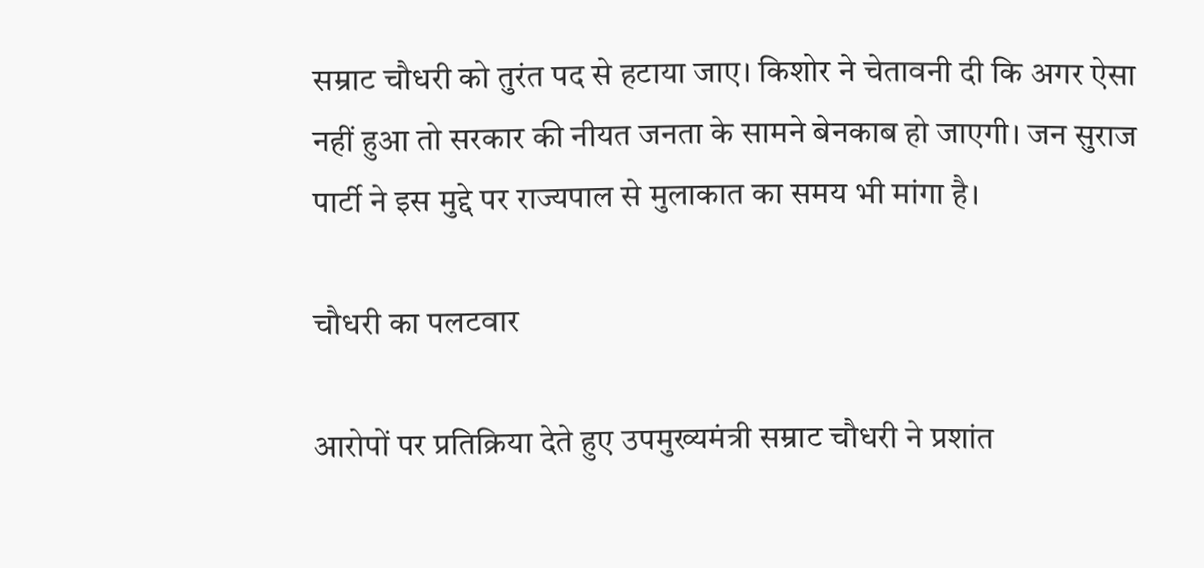सम्राट चौधरी को तुरंत पद से हटाया जाए। किशोर ने चेतावनी दी कि अगर ऐसा नहीं हुआ तो सरकार की नीयत जनता के सामने बेनकाब हो जाएगी। जन सुराज पार्टी ने इस मुद्दे पर राज्यपाल से मुलाकात का समय भी मांगा है।

चौधरी का पलटवार

आरोपों पर प्रतिक्रिया देते हुए उपमुख्यमंत्री सम्राट चौधरी ने प्रशांत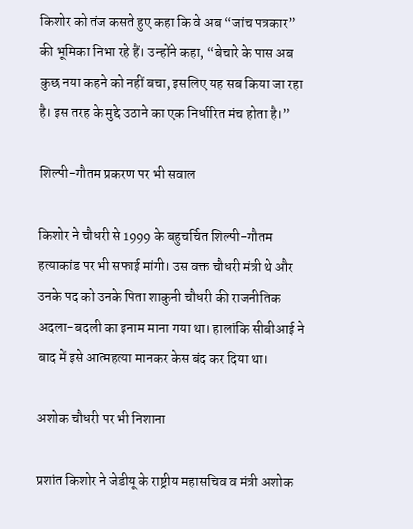किशोर को तंज कसते हुए कहा कि वे अब “जांच पत्रकार” की भूमिका निभा रहे हैं। उन्होंने कहा, “बेचारे के पास अब कुछ नया कहने को नहीं बचा, इसलिए यह सब किया जा रहा है। इस तरह के मुद्दे उठाने का एक निर्धारित मंच होता है।”

शिल्पी-गौतम प्रकरण पर भी सवाल

किशोर ने चौधरी से 1999 के बहुचर्चित शिल्पी-गौतम हत्याकांड पर भी सफाई मांगी। उस वक्त चौधरी मंत्री थे और उनके पद को उनके पिता शाकुनी चौधरी की राजनीतिक अदला-बदली का इनाम माना गया था। हालांकि सीबीआई ने बाद में इसे आत्महत्या मानकर केस बंद कर दिया था।

अशोक चौधरी पर भी निशाना

प्रशांत किशोर ने जेडीयू के राष्ट्रीय महासचिव व मंत्री अशोक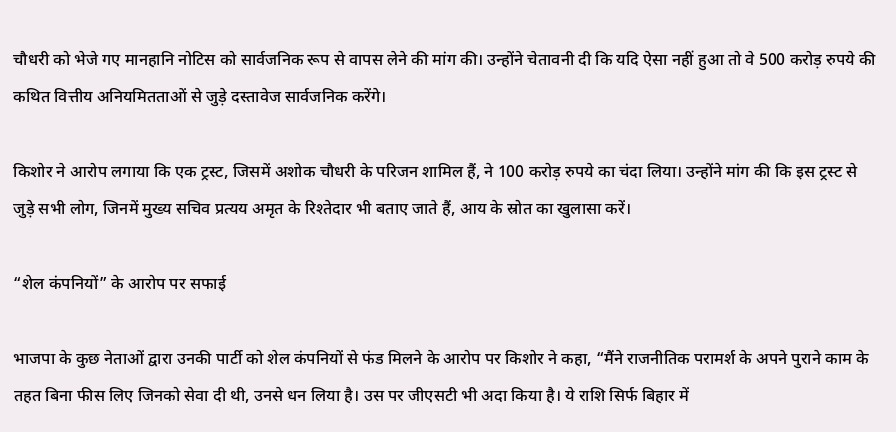चौधरी को भेजे गए मानहानि नोटिस को सार्वजनिक रूप से वापस लेने की मांग की। उन्होंने चेतावनी दी कि यदि ऐसा नहीं हुआ तो वे 500 करोड़ रुपये की कथित वित्तीय अनियमितताओं से जुड़े दस्तावेज सार्वजनिक करेंगे।

किशोर ने आरोप लगाया कि एक ट्रस्ट, जिसमें अशोक चौधरी के परिजन शामिल हैं, ने 100 करोड़ रुपये का चंदा लिया। उन्होंने मांग की कि इस ट्रस्ट से जुड़े सभी लोग, जिनमें मुख्य सचिव प्रत्यय अमृत के रिश्तेदार भी बताए जाते हैं, आय के स्रोत का खुलासा करें।

“शेल कंपनियों” के आरोप पर सफाई

भाजपा के कुछ नेताओं द्वारा उनकी पार्टी को शेल कंपनियों से फंड मिलने के आरोप पर किशोर ने कहा, “मैंने राजनीतिक परामर्श के अपने पुराने काम के तहत बिना फीस लिए जिनको सेवा दी थी, उनसे धन लिया है। उस पर जीएसटी भी अदा किया है। ये राशि सिर्फ बिहार में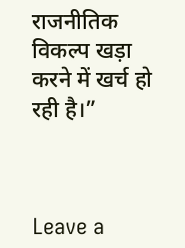राजनीतिक विकल्प खड़ा करने में खर्च हो रही है।”



Leave a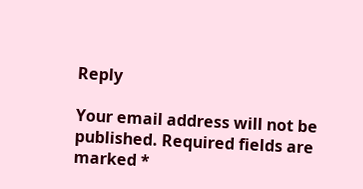Reply

Your email address will not be published. Required fields are marked *